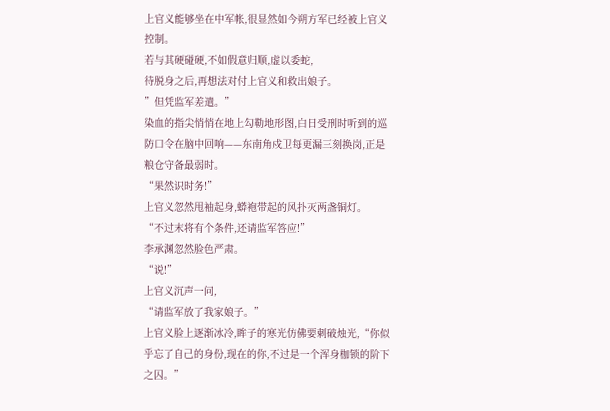上官义能够坐在中军帐,很显然如今朔方军已经被上官义控制。
若与其硬碰硬,不如假意归顺,虚以委蛇,
待脱身之后,再想法对付上官义和救出娘子。
”但凭监军差遣。”
染血的指尖悄悄在地上勾勒地形图,白日受刑时听到的巡防口令在脑中回响——东南角戍卫每更漏三刻换岗,正是粮仓守备最弱时。
“果然识时务!”
上官义忽然甩袖起身,蟒袍带起的风扑灭两盏铜灯。
“不过末将有个条件,还请监军答应!”
李承渊忽然脸色严肃。
“说!”
上官义沉声一问,
“请监军放了我家娘子。”
上官义脸上逐渐冰冷,眸子的寒光仿佛要刺破烛光,“你似乎忘了自己的身份,现在的你,不过是一个浑身枷锁的阶下之囚。”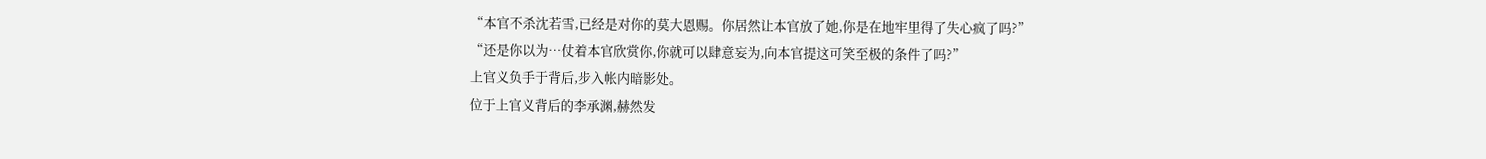“本官不杀沈若雪,已经是对你的莫大恩赐。你居然让本官放了她,你是在地牢里得了失心疯了吗?”
“还是你以为…仗着本官欣赏你,你就可以肆意妄为,向本官提这可笑至极的条件了吗?”
上官义负手于背后,步入帐内暗影处。
位于上官义背后的李承渊,赫然发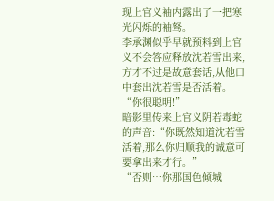现上官义袖内露出了一把寒光闪烁的袖驽。
李承渊似乎早就预料到上官义不会答应释放沈若雪出来,方才不过是故意套话,从他口中套出沈若雪是否活着。
“你很聪明!”
暗影里传来上官义阴若毒蛇的声音:“你既然知道沈若雪活着,那么你归顺我的诚意可要拿出来才行。”
“否则…你那国色倾城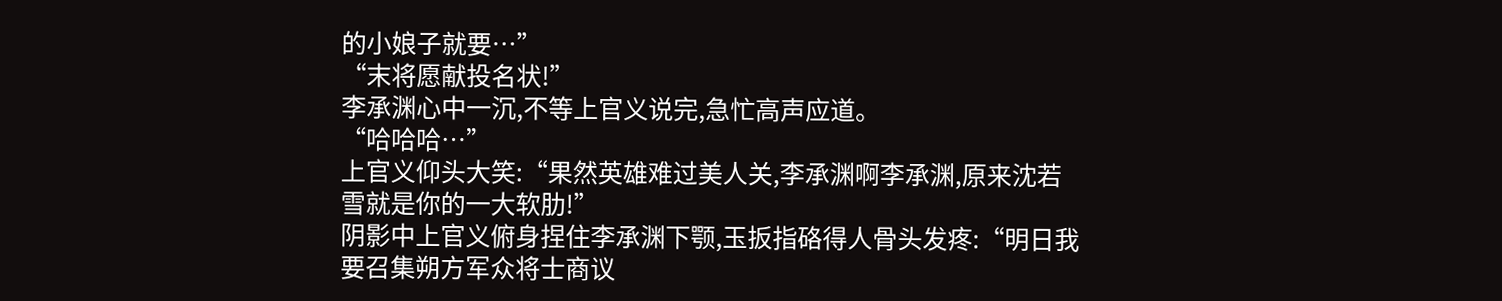的小娘子就要…”
“末将愿献投名状!”
李承渊心中一沉,不等上官义说完,急忙高声应道。
“哈哈哈…”
上官义仰头大笑:“果然英雄难过美人关,李承渊啊李承渊,原来沈若雪就是你的一大软肋!”
阴影中上官义俯身捏住李承渊下颚,玉扳指硌得人骨头发疼:“明日我要召集朔方军众将士商议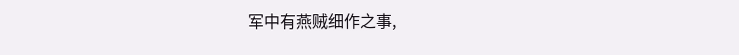军中有燕贼细作之事,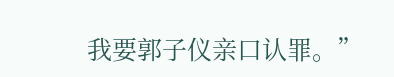我要郭子仪亲口认罪。”